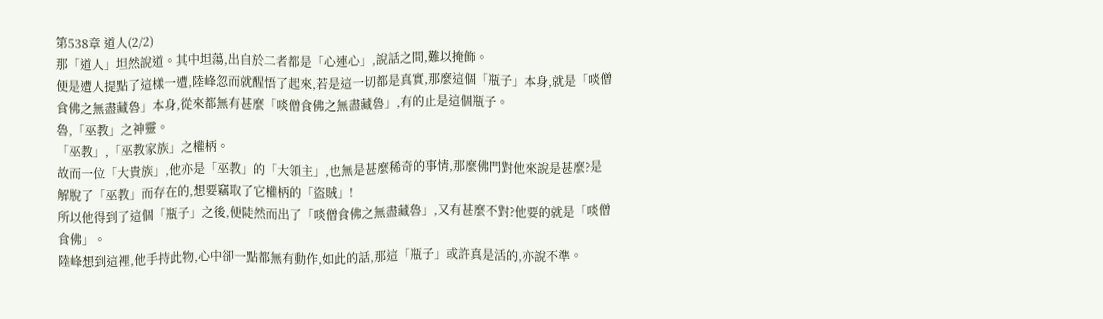第538章 道人(2/2)
那「道人」坦然說道。其中坦蕩,出自於二者都是「心連心」,說話之間,難以掩飾。
便是遭人提點了這樣一遭,陸峰忽而就醒悟了起來,若是這一切都是真實,那麼這個「瓶子」本身,就是「啖僧食佛之無盡藏魯」本身,從來都無有甚麼「啖僧食佛之無盡藏魯」,有的止是這個瓶子。
魯,「巫教」之神靈。
「巫教」,「巫教家族」之權柄。
故而一位「大貴族」,他亦是「巫教」的「大領主」,也無是甚麼稀奇的事情,那麼佛門對他來說是甚麼?是解脫了「巫教」而存在的,想要竊取了它權柄的「盜賊」!
所以他得到了這個「瓶子」之後,便陡然而出了「啖僧食佛之無盡藏魯」,又有甚麼不對?他要的就是「啖僧食佛」。
陸峰想到這裡,他手持此物,心中卻一點都無有動作,如此的話,那這「瓶子」或許真是活的,亦說不準。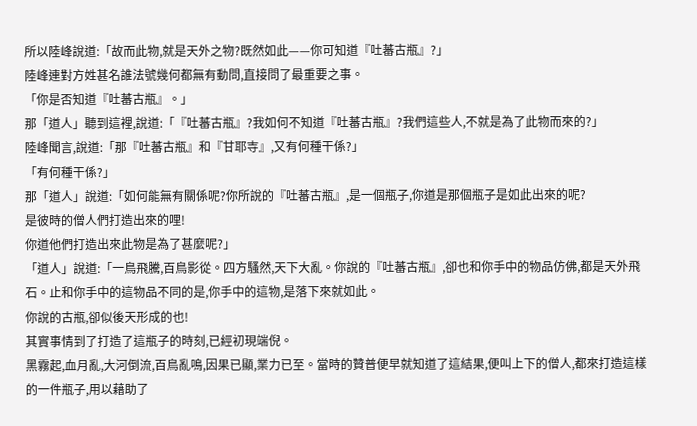所以陸峰說道:「故而此物,就是天外之物?既然如此——你可知道『吐蕃古瓶』?」
陸峰連對方姓甚名誰法號幾何都無有動問,直接問了最重要之事。
「你是否知道『吐蕃古瓶』。」
那「道人」聽到這裡,說道:「『吐蕃古瓶』?我如何不知道『吐蕃古瓶』?我們這些人,不就是為了此物而來的?」
陸峰聞言,說道:「那『吐蕃古瓶』和『甘耶寺』,又有何種干係?」
「有何種干係?」
那「道人」說道:「如何能無有關係呢?你所說的『吐蕃古瓶』,是一個瓶子,你道是那個瓶子是如此出來的呢?
是彼時的僧人們打造出來的哩!
你道他們打造出來此物是為了甚麼呢?」
「道人」說道:「一鳥飛騰,百鳥影從。四方騷然,天下大亂。你說的『吐蕃古瓶』,卻也和你手中的物品仿佛,都是天外飛石。止和你手中的這物品不同的是,你手中的這物,是落下來就如此。
你說的古瓶,卻似後天形成的也!
其實事情到了打造了這瓶子的時刻,已經初現端倪。
黑霧起,血月亂,大河倒流,百鳥亂鳴,因果已顯,業力已至。當時的贊普便早就知道了這結果,便叫上下的僧人,都來打造這樣的一件瓶子,用以藉助了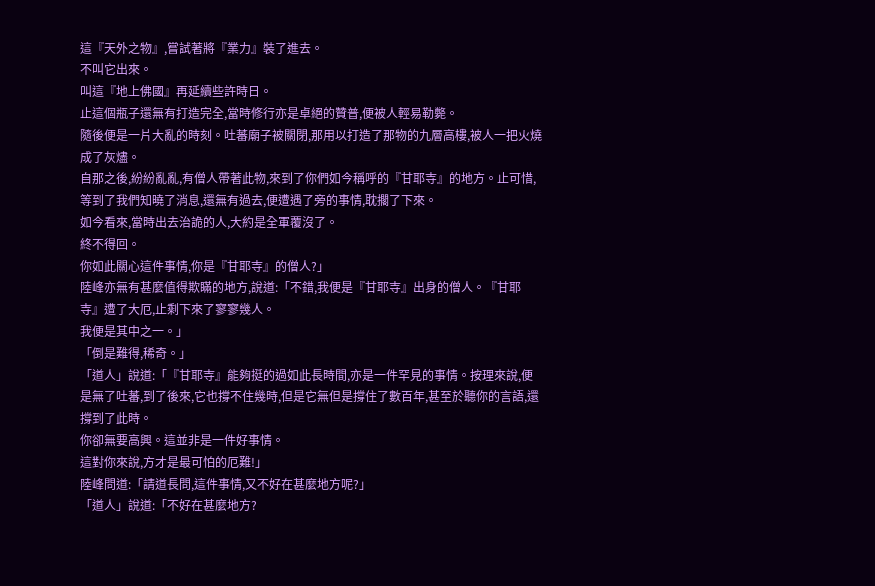這『天外之物』,嘗試著將『業力』裝了進去。
不叫它出來。
叫這『地上佛國』再延續些許時日。
止這個瓶子還無有打造完全,當時修行亦是卓絕的贊普,便被人輕易勒斃。
隨後便是一片大亂的時刻。吐蕃廟子被關閉,那用以打造了那物的九層高樓,被人一把火燒成了灰燼。
自那之後,紛紛亂亂,有僧人帶著此物,來到了你們如今稱呼的『甘耶寺』的地方。止可惜,等到了我們知曉了消息,還無有過去,便遭遇了旁的事情,耽擱了下來。
如今看來,當時出去治詭的人,大約是全軍覆沒了。
終不得回。
你如此關心這件事情,你是『甘耶寺』的僧人?」
陸峰亦無有甚麼值得欺瞞的地方,說道:「不錯,我便是『甘耶寺』出身的僧人。『甘耶寺』遭了大厄,止剩下來了寥寥幾人。
我便是其中之一。」
「倒是難得,稀奇。」
「道人」說道:「『甘耶寺』能夠挺的過如此長時間,亦是一件罕見的事情。按理來說,便是無了吐蕃,到了後來,它也撐不住幾時,但是它無但是撐住了數百年,甚至於聽你的言語,還撐到了此時。
你卻無要高興。這並非是一件好事情。
這對你來說,方才是最可怕的厄難!」
陸峰問道:「請道長問,這件事情,又不好在甚麼地方呢?」
「道人」說道:「不好在甚麼地方?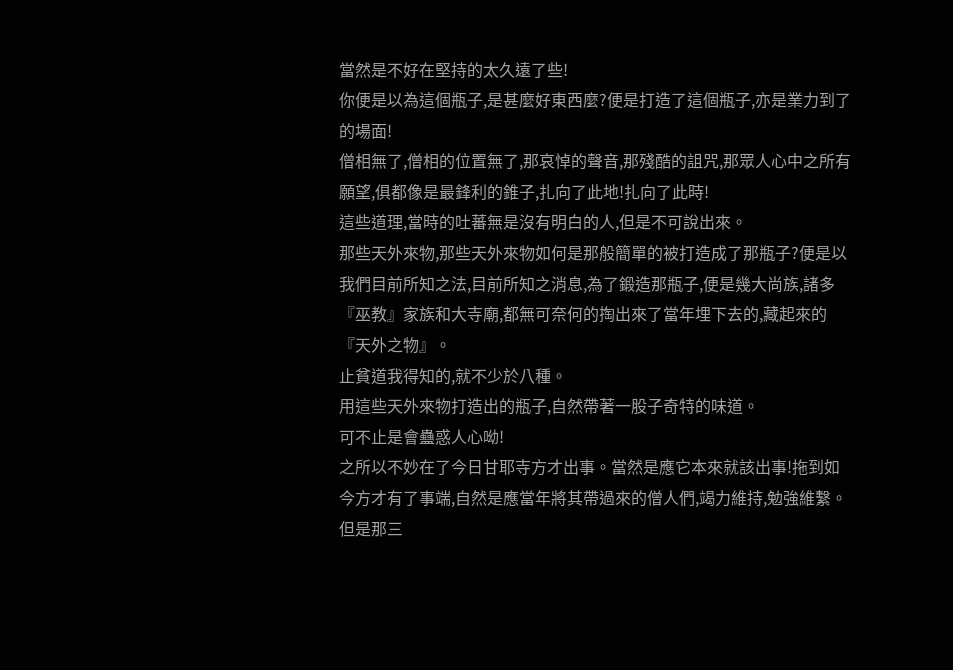當然是不好在堅持的太久遠了些!
你便是以為這個瓶子,是甚麼好東西麼?便是打造了這個瓶子,亦是業力到了的場面!
僧相無了,僧相的位置無了,那哀悼的聲音,那殘酷的詛咒,那眾人心中之所有願望,俱都像是最鋒利的錐子,扎向了此地!扎向了此時!
這些道理,當時的吐蕃無是沒有明白的人,但是不可說出來。
那些天外來物,那些天外來物如何是那般簡單的被打造成了那瓶子?便是以我們目前所知之法,目前所知之消息,為了鍛造那瓶子,便是幾大尚族,諸多『巫教』家族和大寺廟,都無可奈何的掏出來了當年埋下去的,藏起來的『天外之物』。
止貧道我得知的,就不少於八種。
用這些天外來物打造出的瓶子,自然帶著一股子奇特的味道。
可不止是會蠱惑人心呦!
之所以不妙在了今日甘耶寺方才出事。當然是應它本來就該出事!拖到如今方才有了事端,自然是應當年將其帶過來的僧人們,竭力維持,勉強維繫。
但是那三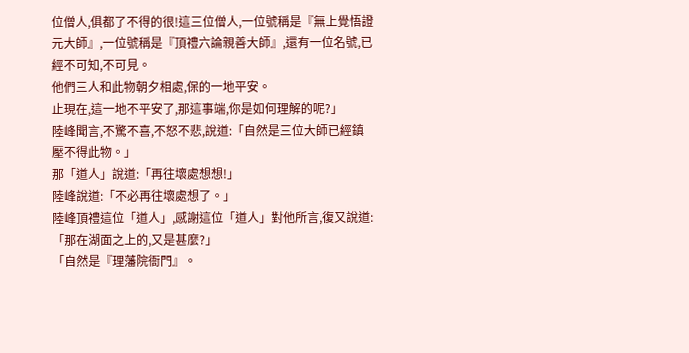位僧人,俱都了不得的很!這三位僧人,一位號稱是『無上覺悟證元大師』,一位號稱是『頂禮六論親善大師』,還有一位名號,已經不可知,不可見。
他們三人和此物朝夕相處,保的一地平安。
止現在,這一地不平安了,那這事端,你是如何理解的呢?」
陸峰聞言,不驚不喜,不怒不悲,說道:「自然是三位大師已經鎮壓不得此物。」
那「道人」說道:「再往壞處想想!」
陸峰說道:「不必再往壞處想了。」
陸峰頂禮這位「道人」,感謝這位「道人」對他所言,復又說道:「那在湖面之上的,又是甚麼?」
「自然是『理藩院衙門』。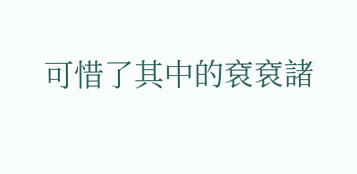可惜了其中的袞袞諸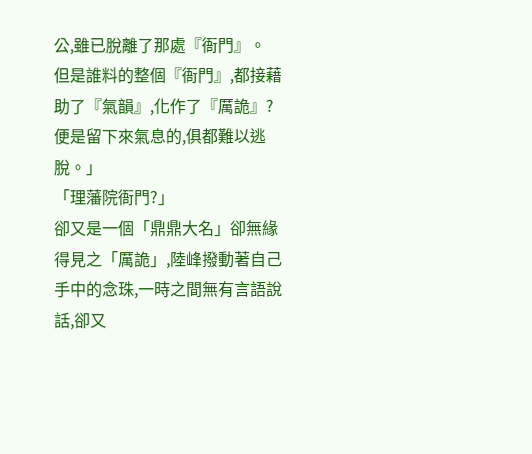公,雖已脫離了那處『衙門』。
但是誰料的整個『衙門』,都接藉助了『氣韻』,化作了『厲詭』?
便是留下來氣息的,俱都難以逃脫。」
「理藩院衙門?」
卻又是一個「鼎鼎大名」卻無緣得見之「厲詭」,陸峰撥動著自己手中的念珠,一時之間無有言語說話,卻又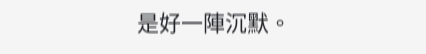是好一陣沉默。